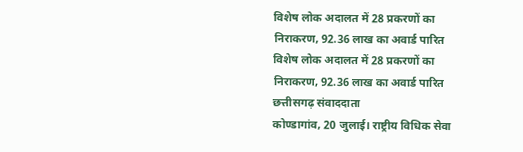विशेष लोक अदालत में 28 प्रकरणों का निराकरण, 92.36 लाख का अवार्ड पारित
विशेष लोक अदालत में 28 प्रकरणों का निराकरण, 92.36 लाख का अवार्ड पारित
छत्तीसगढ़ संवाददाता
कोण्डागांव, 20 जुलाई। राष्ट्रीय विधिक सेवा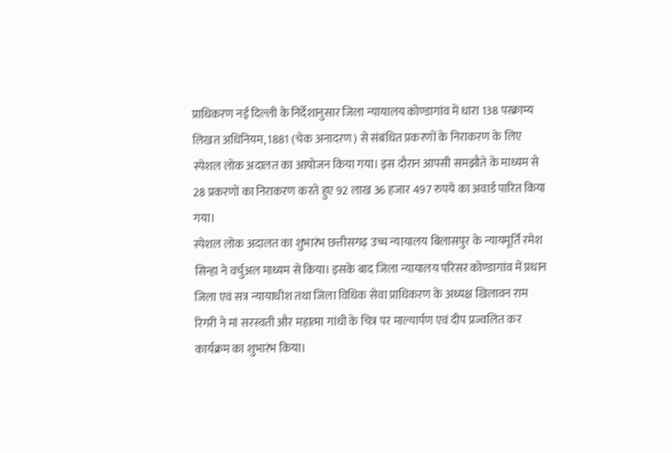प्राधिकरण नई दिल्ली के निर्देशानुसार जिला न्यायालय कोण्डागांव में धारा 138 परक्राम्य लिखत अधिनियम, 1881 (चेक अनादरण) से संबंधित प्रकरणों के निराकरण के लिए स्पेशल लोक अदालत का आयोजन किया गया। इस दौरान आपसी समझौते के माध्यम से 28 प्रकरणों का निराकरण करते हुए 92 लाख 36 हजार 497 रुपये का अवार्ड पारित किया गया।
स्पेशल लोक अदालत का शुभारंभ छत्तीसगढ़ उच्च न्यायालय बिलासपुर के न्यायमूर्ति रमेश सिन्हा ने वर्चुअल माध्यम से किया। इसके बाद जिला न्यायालय परिसर कोण्डागांव में प्रधान जिला एवं सत्र न्यायाधीश तथा जिला विधिक सेवा प्राधिकरण के अध्यक्ष खिलावन राम रिगरी ने मां सरस्वती और महात्मा गांधी के चित्र पर माल्यार्पण एवं दीप प्रज्वलित कर कार्यक्रम का शुभारंभ किया।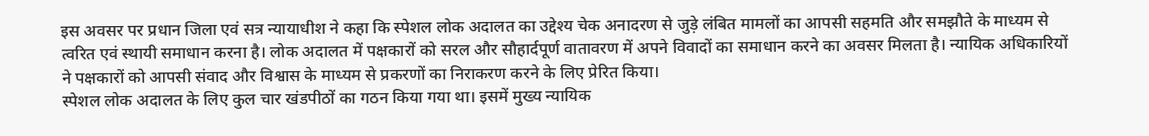इस अवसर पर प्रधान जिला एवं सत्र न्यायाधीश ने कहा कि स्पेशल लोक अदालत का उद्देश्य चेक अनादरण से जुड़े लंबित मामलों का आपसी सहमति और समझौते के माध्यम से त्वरित एवं स्थायी समाधान करना है। लोक अदालत में पक्षकारों को सरल और सौहार्दपूर्ण वातावरण में अपने विवादों का समाधान करने का अवसर मिलता है। न्यायिक अधिकारियों ने पक्षकारों को आपसी संवाद और विश्वास के माध्यम से प्रकरणों का निराकरण करने के लिए प्रेरित किया।
स्पेशल लोक अदालत के लिए कुल चार खंडपीठों का गठन किया गया था। इसमें मुख्य न्यायिक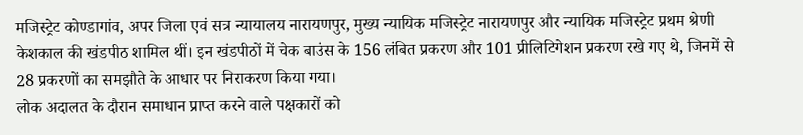मजिस्ट्रेट कोण्डागांव, अपर जिला एवं सत्र न्यायालय नारायणपुर, मुख्य न्यायिक मजिस्ट्रेट नारायणपुर और न्यायिक मजिस्ट्रेट प्रथम श्रेणी केशकाल की खंडपीठ शामिल थीं। इन खंडपीठों में चेक बाउंस के 156 लंबित प्रकरण और 101 प्रीलिटिगेशन प्रकरण रखे गए थे, जिनमें से 28 प्रकरणों का समझौते के आधार पर निराकरण किया गया।
लोक अदालत के दौरान समाधान प्राप्त करने वाले पक्षकारों को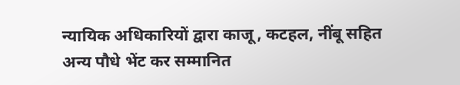न्यायिक अधिकारियों द्वारा काजू, कटहल, नींबू सहित अन्य पौधे भेंट कर सम्मानित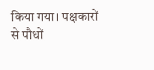किया गया। पक्षकारों से पौधों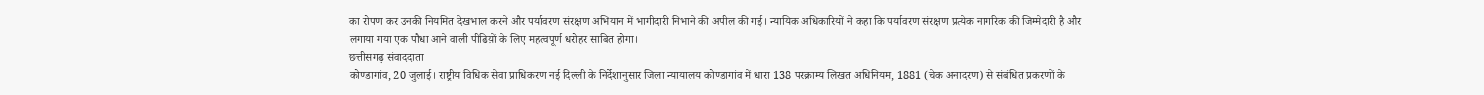का रोपण कर उनकी नियमित देखभाल करने और पर्यावरण संरक्षण अभियान में भागीदारी निभाने की अपील की गई। न्यायिक अधिकारियों ने कहा कि पर्यावरण संरक्षण प्रत्येक नागरिक की जिम्मेदारी है और लगाया गया एक पौधा आने वाली पीढिय़ों के लिए महत्वपूर्ण धरोहर साबित होगा।
छत्तीसगढ़ संवाददाता
कोण्डागांव, 20 जुलाई। राष्ट्रीय विधिक सेवा प्राधिकरण नई दिल्ली के निर्देशानुसार जिला न्यायालय कोण्डागांव में धारा 138 परक्राम्य लिखत अधिनियम, 1881 (चेक अनादरण) से संबंधित प्रकरणों के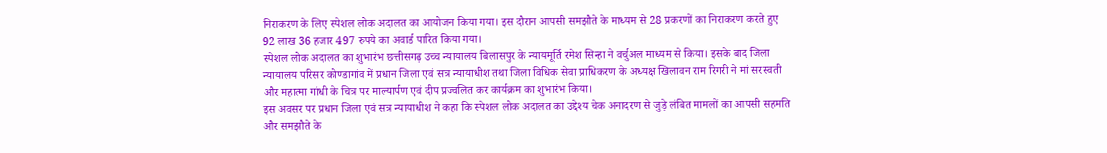निराकरण के लिए स्पेशल लोक अदालत का आयोजन किया गया। इस दौरान आपसी समझौते के माध्यम से 28 प्रकरणों का निराकरण करते हुए 92 लाख 36 हजार 497 रुपये का अवार्ड पारित किया गया।
स्पेशल लोक अदालत का शुभारंभ छत्तीसगढ़ उच्च न्यायालय बिलासपुर के न्यायमूर्ति रमेश सिन्हा ने वर्चुअल माध्यम से किया। इसके बाद जिला न्यायालय परिसर कोण्डागांव में प्रधान जिला एवं सत्र न्यायाधीश तथा जिला विधिक सेवा प्राधिकरण के अध्यक्ष खिलावन राम रिगरी ने मां सरस्वती और महात्मा गांधी के चित्र पर माल्यार्पण एवं दीप प्रज्वलित कर कार्यक्रम का शुभारंभ किया।
इस अवसर पर प्रधान जिला एवं सत्र न्यायाधीश ने कहा कि स्पेशल लोक अदालत का उद्देश्य चेक अनादरण से जुड़े लंबित मामलों का आपसी सहमति और समझौते के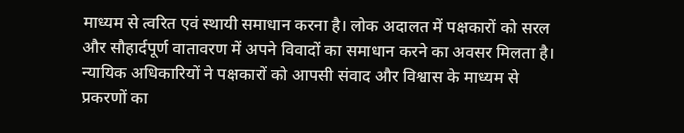माध्यम से त्वरित एवं स्थायी समाधान करना है। लोक अदालत में पक्षकारों को सरल और सौहार्दपूर्ण वातावरण में अपने विवादों का समाधान करने का अवसर मिलता है। न्यायिक अधिकारियों ने पक्षकारों को आपसी संवाद और विश्वास के माध्यम से प्रकरणों का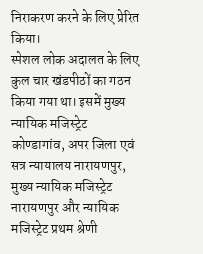निराकरण करने के लिए प्रेरित किया।
स्पेशल लोक अदालत के लिए कुल चार खंडपीठों का गठन किया गया था। इसमें मुख्य न्यायिक मजिस्ट्रेट कोण्डागांव, अपर जिला एवं सत्र न्यायालय नारायणपुर, मुख्य न्यायिक मजिस्ट्रेट नारायणपुर और न्यायिक मजिस्ट्रेट प्रथम श्रेणी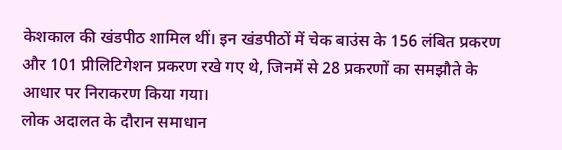केशकाल की खंडपीठ शामिल थीं। इन खंडपीठों में चेक बाउंस के 156 लंबित प्रकरण और 101 प्रीलिटिगेशन प्रकरण रखे गए थे, जिनमें से 28 प्रकरणों का समझौते के आधार पर निराकरण किया गया।
लोक अदालत के दौरान समाधान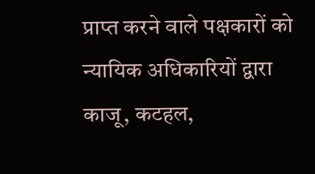प्राप्त करने वाले पक्षकारों को न्यायिक अधिकारियों द्वारा काजू, कटहल,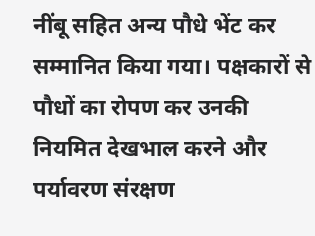नींबू सहित अन्य पौधे भेंट कर सम्मानित किया गया। पक्षकारों से पौधों का रोपण कर उनकी नियमित देखभाल करने और पर्यावरण संरक्षण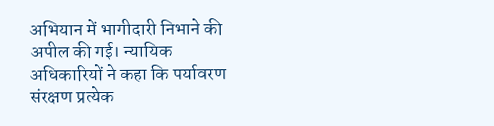अभियान में भागीदारी निभाने की अपील की गई। न्यायिक अधिकारियों ने कहा कि पर्यावरण संरक्षण प्रत्येक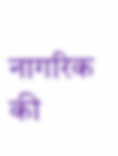नागरिक की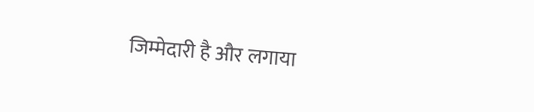जिम्मेदारी है और लगाया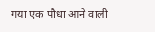गया एक पौधा आने वाली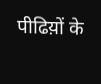पीढिय़ों के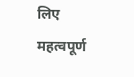लिए महत्वपूर्ण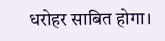धरोहर साबित होगा।